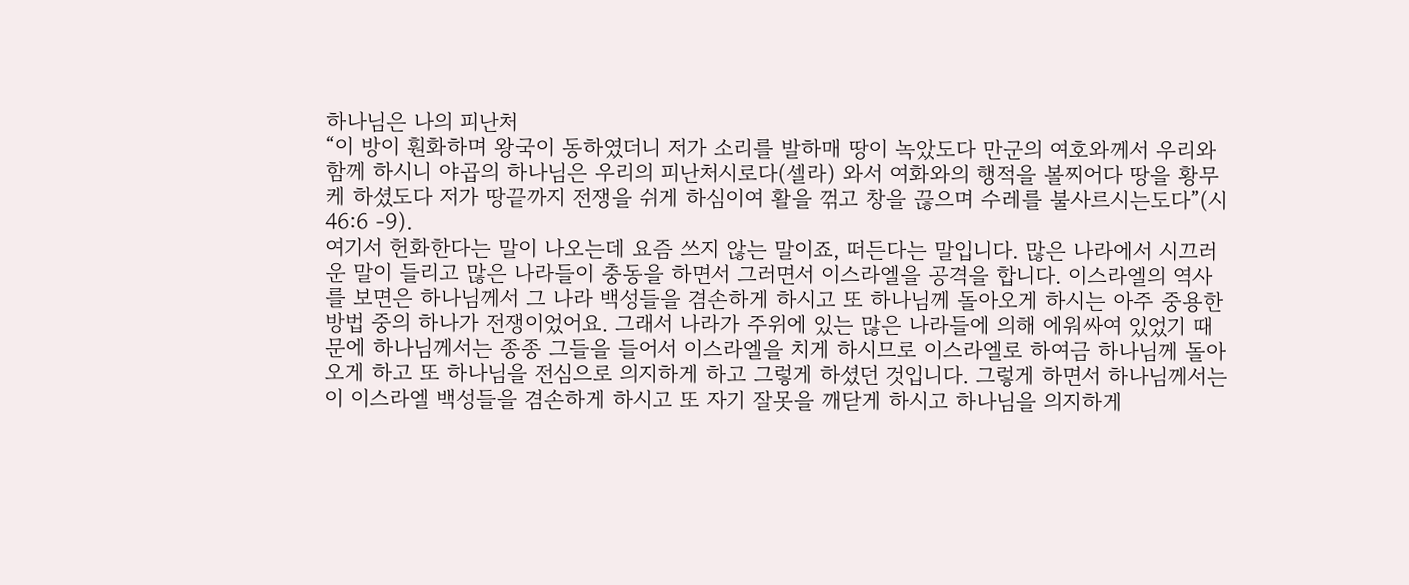하나님은 나의 피난처
“이 방이 훤화하며 왕국이 동하였더니 저가 소리를 발하매 땅이 녹았도다 만군의 여호와께서 우리와 함께 하시니 야곱의 하나님은 우리의 피난처시로다(셀라) 와서 여화와의 행적을 볼찌어다 땅을 황무케 하셨도다 저가 땅끝까지 전쟁을 쉬게 하심이여 활을 꺾고 창을 끊으며 수레를 불사르시는도다”(시 46:6 -9).
여기서 헌화한다는 말이 나오는데 요즘 쓰지 않는 말이죠, 떠든다는 말입니다. 많은 나라에서 시끄러운 말이 들리고 많은 나라들이 충동을 하면서 그러면서 이스라엘을 공격을 합니다. 이스라엘의 역사를 보면은 하나님께서 그 나라 백성들을 겸손하게 하시고 또 하나님께 돌아오게 하시는 아주 중용한 방법 중의 하나가 전쟁이었어요. 그래서 나라가 주위에 있는 많은 나라들에 의해 에워싸여 있었기 때문에 하나님께서는 종종 그들을 들어서 이스라엘을 치게 하시므로 이스라엘로 하여금 하나님께 돌아오게 하고 또 하나님을 전심으로 의지하게 하고 그렇게 하셨던 것입니다. 그렇게 하면서 하나님께서는 이 이스라엘 백성들을 겸손하게 하시고 또 자기 잘못을 깨닫게 하시고 하나님을 의지하게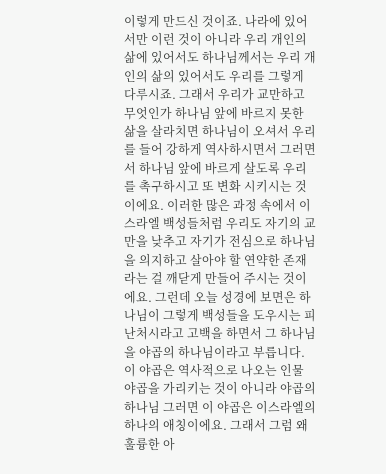이렇게 만드신 것이죠. 나라에 있어서만 이런 것이 아니라 우리 개인의 삶에 있어서도 하나님께서는 우리 개인의 삶의 있어서도 우리를 그렇게 다루시죠. 그래서 우리가 교만하고 무엇인가 하나님 앞에 바르지 못한 삶을 살라치면 하나님이 오셔서 우리를 들어 강하게 역사하시면서 그러면서 하나님 앞에 바르게 살도록 우리를 촉구하시고 또 변화 시키시는 것이에요. 이러한 많은 과정 속에서 이스라엘 백성들처럼 우리도 자기의 교만을 낮추고 자기가 전심으로 하나님을 의지하고 살아야 할 연약한 존재라는 걸 깨닫게 만들어 주시는 것이에요. 그런데 오늘 성경에 보면은 하나님이 그렇게 백성들을 도우시는 피난처시라고 고백을 하면서 그 하나님을 야곱의 하나님이라고 부릅니다. 이 야곱은 역사적으로 나오는 인물 야곱을 가리키는 것이 아니라 야곱의 하나님 그러면 이 야곱은 이스라엘의 하나의 애칭이에요. 그래서 그럼 왜 훌륭한 아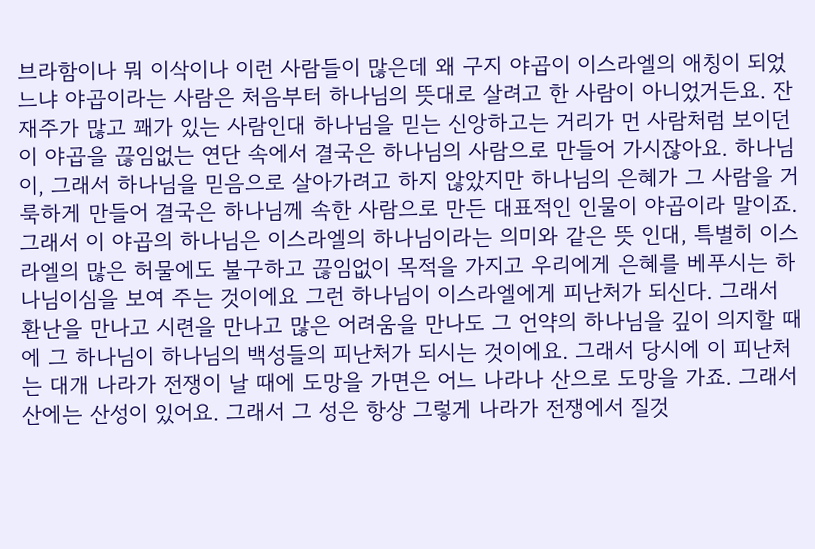브라함이나 뭐 이삭이나 이런 사람들이 많은데 왜 구지 야곱이 이스라엘의 애칭이 되었느냐 야곱이라는 사람은 처음부터 하나님의 뜻대로 살려고 한 사람이 아니었거든요. 잔재주가 많고 꽤가 있는 사람인대 하나님을 믿는 신앙하고는 거리가 먼 사람처럼 보이던 이 야곱을 끊임없는 연단 속에서 결국은 하나님의 사람으로 만들어 가시잖아요. 하나님이, 그래서 하나님을 믿음으로 살아가려고 하지 않았지만 하나님의 은혜가 그 사람을 거룩하게 만들어 결국은 하나님께 속한 사람으로 만든 대표적인 인물이 야곱이라 말이죠. 그래서 이 야곱의 하나님은 이스라엘의 하나님이라는 의미와 같은 뜻 인대, 특별히 이스라엘의 많은 허물에도 불구하고 끊임없이 목적을 가지고 우리에게 은혜를 베푸시는 하나님이심을 보여 주는 것이에요 그런 하나님이 이스라엘에게 피난처가 되신다. 그래서 환난을 만나고 시련을 만나고 많은 어려움을 만나도 그 언약의 하나님을 깊이 의지할 때에 그 하나님이 하나님의 백성들의 피난처가 되시는 것이에요. 그래서 당시에 이 피난처는 대개 나라가 전쟁이 날 때에 도망을 가면은 어느 나라나 산으로 도망을 가죠. 그래서 산에는 산성이 있어요. 그래서 그 성은 항상 그렇게 나라가 전쟁에서 질것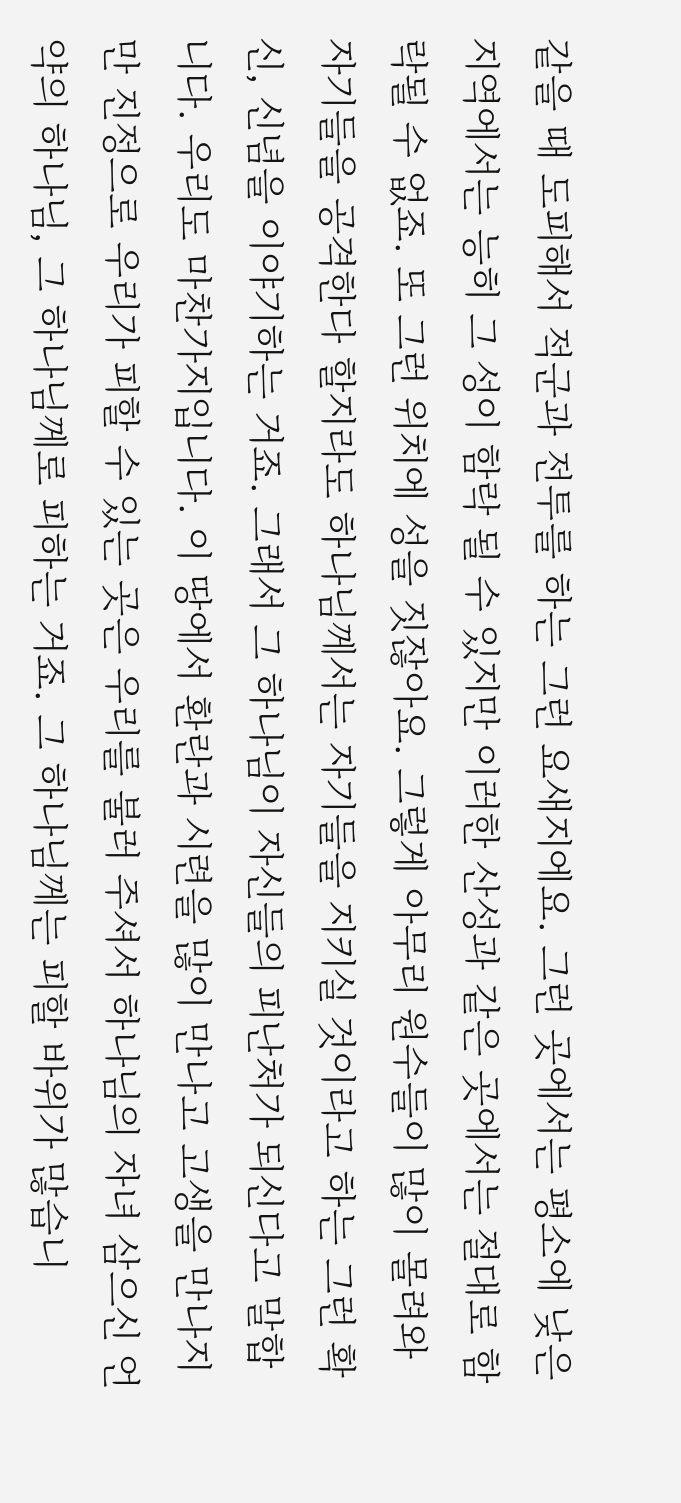같을 때 도피해서 적군과 전투를 하는 그런 요새지에요. 그런 곳에서는 평소에 낮은 지역에서는 능히 그 성이 함락 될 수 있지만 이러한 산성과 같은 곳에서는 절대로 함락될 수 없죠. 또 그런 위치에 성을 짓잖아요. 그렇게 아무리 원수들이 많이 몰려와 자기들을 공격한다 할지라도 하나님께서는 자기들을 지키실 것이라고 하는 그런 확신, 신념을 이야기하는 거죠. 그래서 그 하나님이 자신들의 피난처가 되신다고 말합니다. 우리도 마찬가지입니다. 이 땅에서 환란과 시련을 많이 만나고 고생을 만나지만 진정으로 우리가 피할 수 있는 곳은 우리를 불러 주셔서 하나님의 자녀 삼으신 언약의 하나님, 그 하나님께로 피하는 거죠. 그 하나님께는 피할 바위가 많습니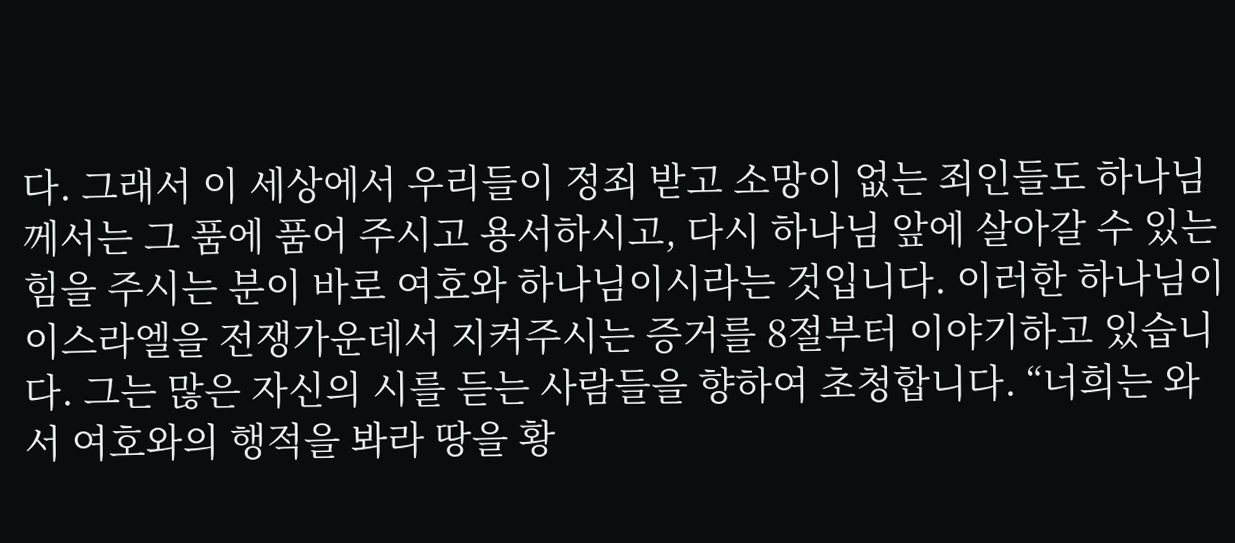다. 그래서 이 세상에서 우리들이 정죄 받고 소망이 없는 죄인들도 하나님께서는 그 품에 품어 주시고 용서하시고, 다시 하나님 앞에 살아갈 수 있는 힘을 주시는 분이 바로 여호와 하나님이시라는 것입니다. 이러한 하나님이 이스라엘을 전쟁가운데서 지켜주시는 증거를 8절부터 이야기하고 있습니다. 그는 많은 자신의 시를 듣는 사람들을 향하여 초청합니다. “너희는 와서 여호와의 행적을 봐라 땅을 황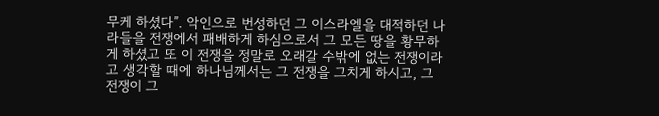무케 하셨다”. 악인으로 번성하던 그 이스라엘을 대적하던 나라들을 전쟁에서 패배하게 하심으로서 그 모든 땅을 황무하게 하셨고 또 이 전쟁을 정말로 오래갈 수밖에 없는 전쟁이라고 생각할 때에 하나님께서는 그 전쟁을 그치게 하시고, 그 전쟁이 그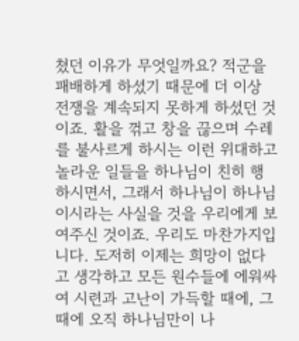쳤던 이유가 무엇일까요? 적군을 패배하게 하셨기 때문에 더 이상 전쟁을 계속되지 못하게 하셨던 것이죠. 활을 꺾고 창을 끊으며 수레를 불사르게 하시는 이런 위대하고 놀라운 일들을 하나님이 친히 행하시면서, 그래서 하나님이 하나님이시라는 사실을 것을 우리에게 보여주신 것이죠. 우리도 마찬가지입니다. 도저히 이제는 희망이 없다고 생각하고 모든 원수들에 에워싸여 시련과 고난이 가득할 때에, 그 때에 오직 하나님만이 나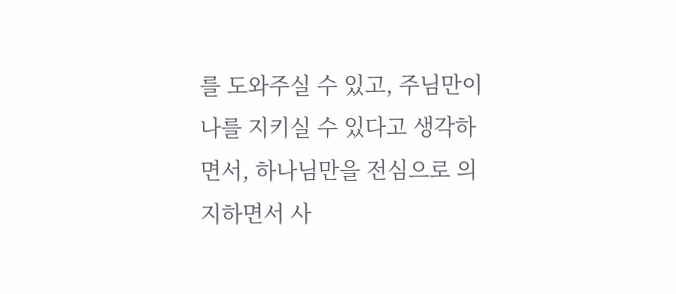를 도와주실 수 있고, 주님만이 나를 지키실 수 있다고 생각하면서, 하나님만을 전심으로 의지하면서 사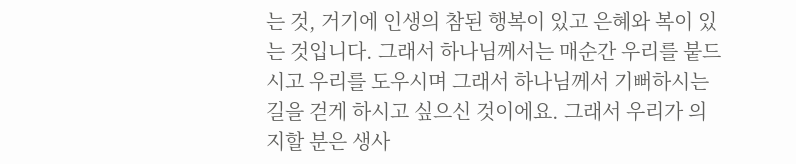는 것, 거기에 인생의 참된 행복이 있고 은혜와 복이 있는 것입니다. 그래서 하나님께서는 매순간 우리를 붙드시고 우리를 도우시며 그래서 하나님께서 기뻐하시는 길을 걷게 하시고 싶으신 것이에요. 그래서 우리가 의지할 분은 생사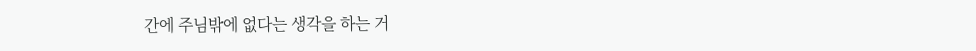간에 주님밖에 없다는 생각을 하는 거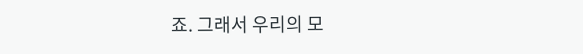죠. 그래서 우리의 모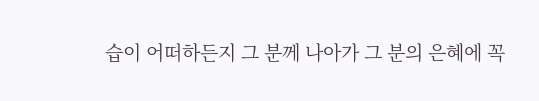습이 어떠하든지 그 분께 나아가 그 분의 은혜에 꼭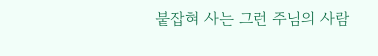붙잡혀 사는 그런 주님의 사람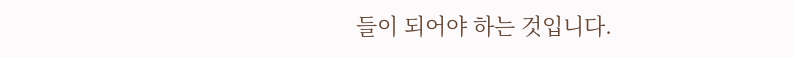들이 되어야 하는 것입니다.